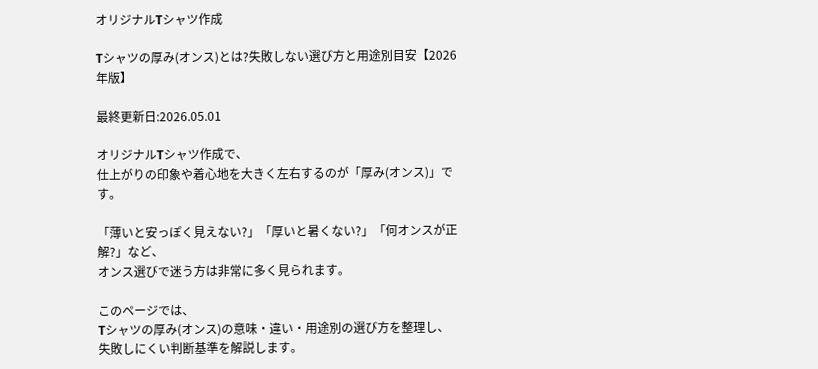オリジナルTシャツ作成

Tシャツの厚み(オンス)とは?失敗しない選び方と用途別目安【2026年版】

最終更新日:2026.05.01

オリジナルTシャツ作成で、
仕上がりの印象や着心地を大きく左右するのが「厚み(オンス)」です。

「薄いと安っぽく見えない?」「厚いと暑くない?」「何オンスが正解?」など、
オンス選びで迷う方は非常に多く見られます。

このページでは、
Tシャツの厚み(オンス)の意味・違い・用途別の選び方を整理し、
失敗しにくい判断基準を解説します。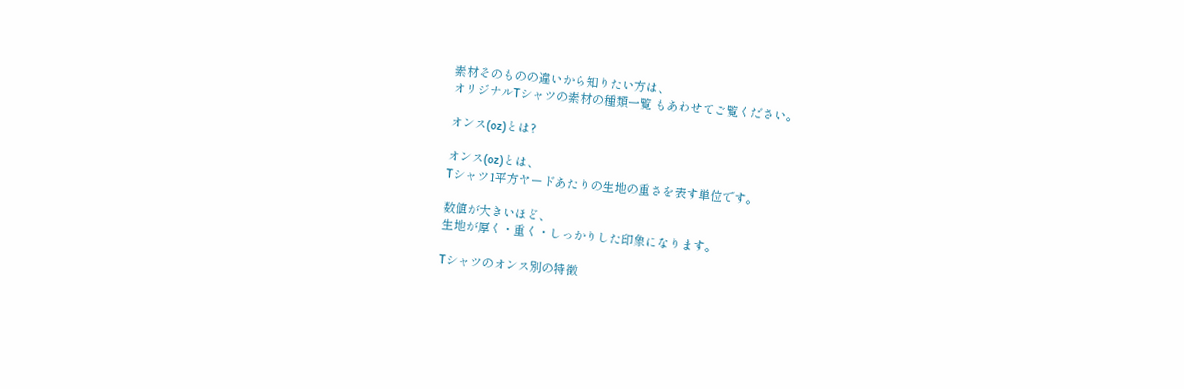素材そのものの違いから知りたい方は、
オリジナルTシャツの素材の種類一覧 もあわせてご覧ください。

オンス(oz)とは?

オンス(oz)とは、
Tシャツ1平方ヤードあたりの生地の重さを表す単位です。

数値が大きいほど、
生地が厚く・重く・しっかりした印象になります。

Tシャツのオンス別の特徴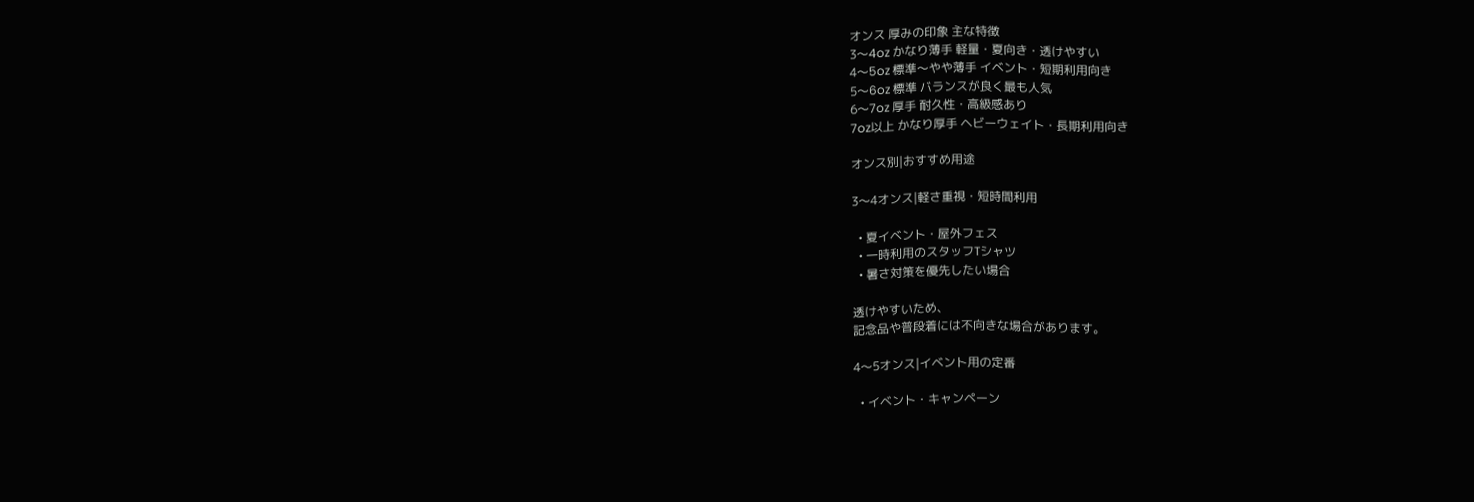オンス 厚みの印象 主な特徴
3〜4oz かなり薄手 軽量・夏向き・透けやすい
4〜5oz 標準〜やや薄手 イベント・短期利用向き
5〜6oz 標準 バランスが良く最も人気
6〜7oz 厚手 耐久性・高級感あり
7oz以上 かなり厚手 ヘビーウェイト・長期利用向き

オンス別|おすすめ用途

3〜4オンス|軽さ重視・短時間利用

  • 夏イベント・屋外フェス
  • 一時利用のスタッフTシャツ
  • 暑さ対策を優先したい場合

透けやすいため、
記念品や普段着には不向きな場合があります。

4〜5オンス|イベント用の定番

  • イベント・キャンペーン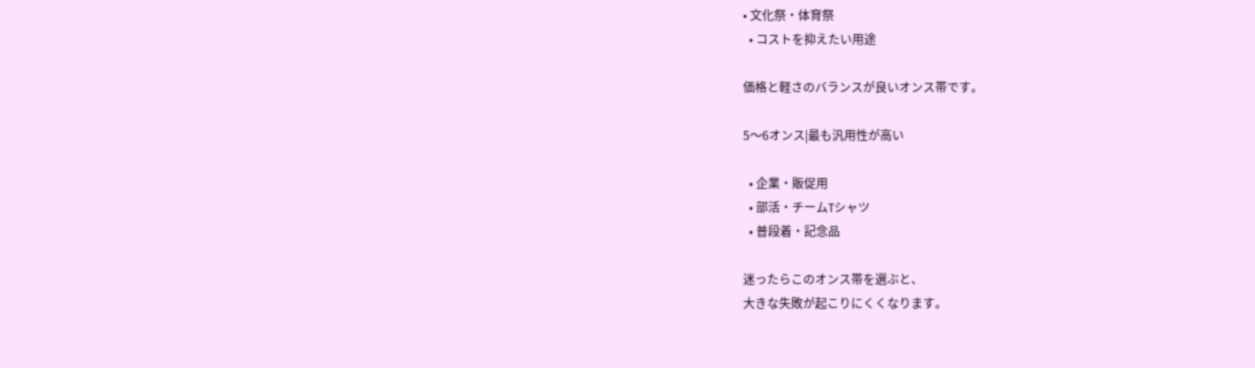• 文化祭・体育祭
  • コストを抑えたい用途

価格と軽さのバランスが良いオンス帯です。

5〜6オンス|最も汎用性が高い

  • 企業・販促用
  • 部活・チームTシャツ
  • 普段着・記念品

迷ったらこのオンス帯を選ぶと、
大きな失敗が起こりにくくなります。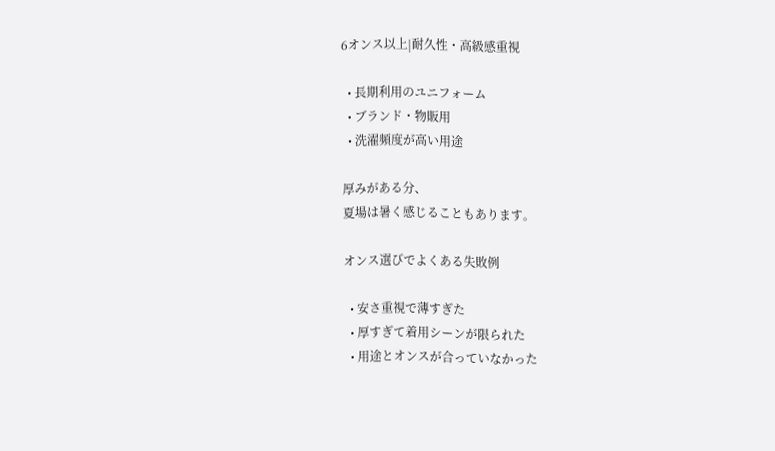6オンス以上|耐久性・高級感重視

  • 長期利用のユニフォーム
  • ブランド・物販用
  • 洗濯頻度が高い用途

厚みがある分、
夏場は暑く感じることもあります。

オンス選びでよくある失敗例

  • 安さ重視で薄すぎた
  • 厚すぎて着用シーンが限られた
  • 用途とオンスが合っていなかった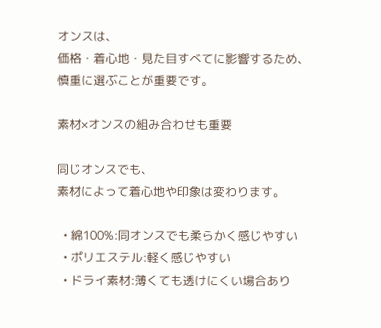オンスは、
価格・着心地・見た目すべてに影響するため、
慎重に選ぶことが重要です。

素材×オンスの組み合わせも重要

同じオンスでも、
素材によって着心地や印象は変わります。

  • 綿100%:同オンスでも柔らかく感じやすい
  • ポリエステル:軽く感じやすい
  • ドライ素材:薄くても透けにくい場合あり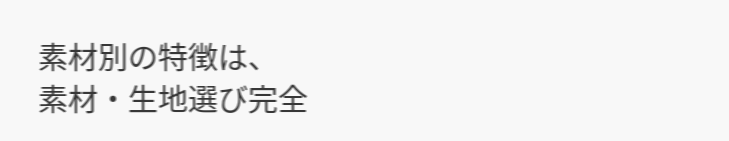素材別の特徴は、
素材・生地選び完全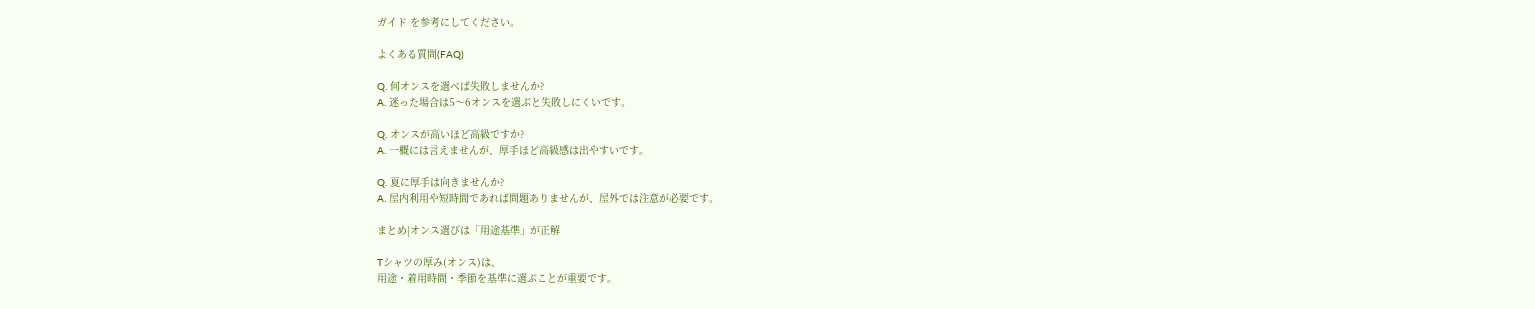ガイド を参考にしてください。

よくある質問(FAQ)

Q. 何オンスを選べば失敗しませんか?
A. 迷った場合は5〜6オンスを選ぶと失敗しにくいです。

Q. オンスが高いほど高級ですか?
A. 一概には言えませんが、厚手ほど高級感は出やすいです。

Q. 夏に厚手は向きませんか?
A. 屋内利用や短時間であれば問題ありませんが、屋外では注意が必要です。

まとめ|オンス選びは「用途基準」が正解

Tシャツの厚み(オンス)は、
用途・着用時間・季節を基準に選ぶことが重要です。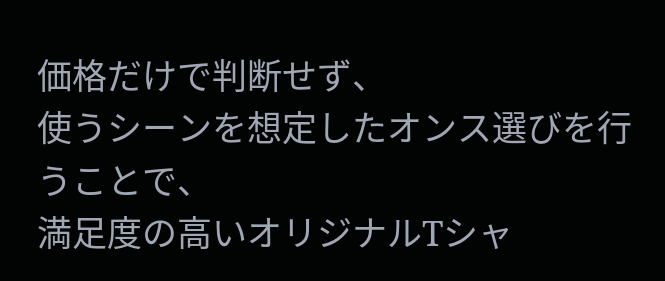価格だけで判断せず、
使うシーンを想定したオンス選びを行うことで、
満足度の高いオリジナルTシャ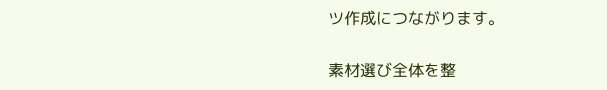ツ作成につながります。

素材選び全体を整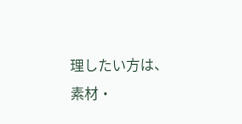理したい方は、
素材・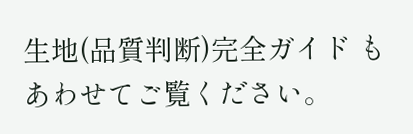生地(品質判断)完全ガイド もあわせてご覧ください。